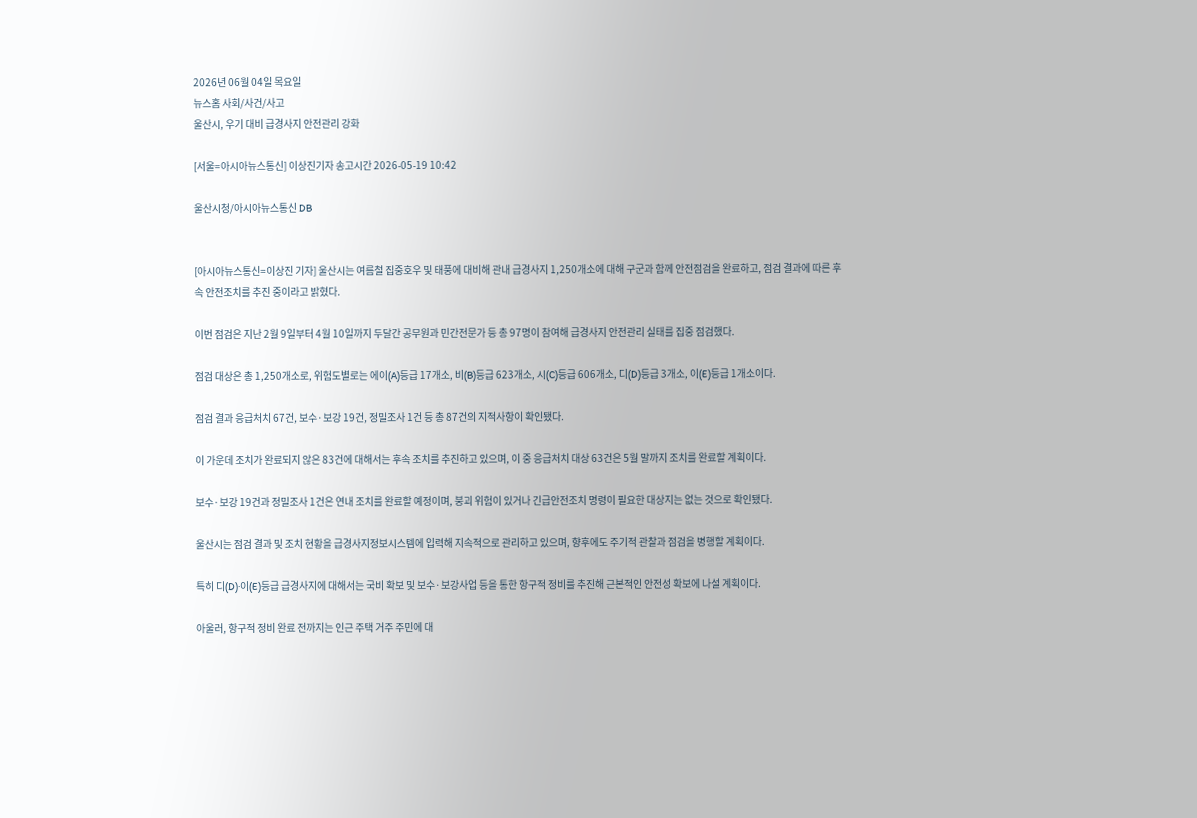2026년 06월 04일 목요일
뉴스홈 사회/사건/사고
울산시, 우기 대비 급경사지 안전관리 강화

[서울=아시아뉴스통신] 이상진기자 송고시간 2026-05-19 10:42

울산시청/아시아뉴스통신 DB


[아시아뉴스통신=이상진 기자] 울산시는 여름철 집중호우 및 태풍에 대비해 관내 급경사지 1,250개소에 대해 구군과 함께 안전점검을 완료하고, 점검 결과에 따른 후속 안전조치를 추진 중이라고 밝혔다.

이번 점검은 지난 2월 9일부터 4월 10일까지 두달간 공무원과 민간전문가 등 총 97명이 참여해 급경사지 안전관리 실태를 집중 점검했다.

점검 대상은 총 1,250개소로, 위험도별로는 에이(A)등급 17개소, 비(B)등급 623개소, 시(C)등급 606개소, 디(D)등급 3개소, 이(E)등급 1개소이다.

점검 결과 응급처치 67건, 보수·보강 19건, 정밀조사 1건 등 총 87건의 지적사항이 확인됐다.

이 가운데 조치가 완료되지 않은 83건에 대해서는 후속 조치를 추진하고 있으며, 이 중 응급처치 대상 63건은 5월 말까지 조치를 완료할 계획이다.

보수·보강 19건과 정밀조사 1건은 연내 조치를 완료할 예정이며, 붕괴 위험이 있거나 긴급안전조치 명령이 필요한 대상지는 없는 것으로 확인됐다.

울산시는 점검 결과 및 조치 현황을 급경사지정보시스템에 입력해 지속적으로 관리하고 있으며, 향후에도 주기적 관찰과 점검을 병행할 계획이다.

특히 디(D)·이(E)등급 급경사지에 대해서는 국비 확보 및 보수·보강사업 등을 통한 항구적 정비를 추진해 근본적인 안전성 확보에 나설 계획이다.

아울러, 항구적 정비 완료 전까지는 인근 주택 거주 주민에 대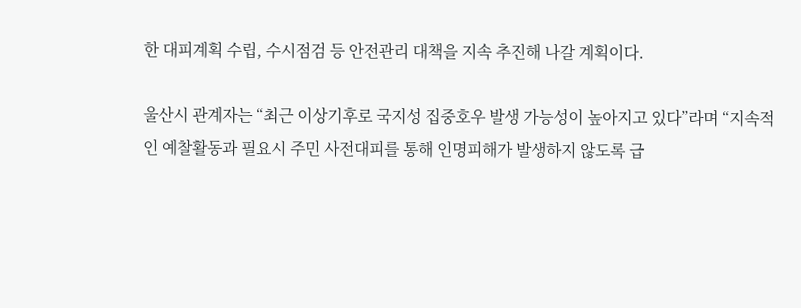한 대피계획 수립, 수시점검 등 안전관리 대책을 지속 추진해 나갈 계획이다.

울산시 관계자는 “최근 이상기후로 국지성 집중호우 발생 가능성이 높아지고 있다”라며 “지속적인 예찰활동과 필요시 주민 사전대피를 통해 인명피해가 발생하지 않도록 급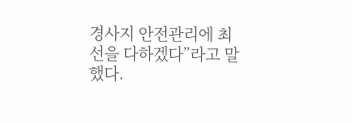경사지 안전관리에 최선을 다하겠다”라고 말했다.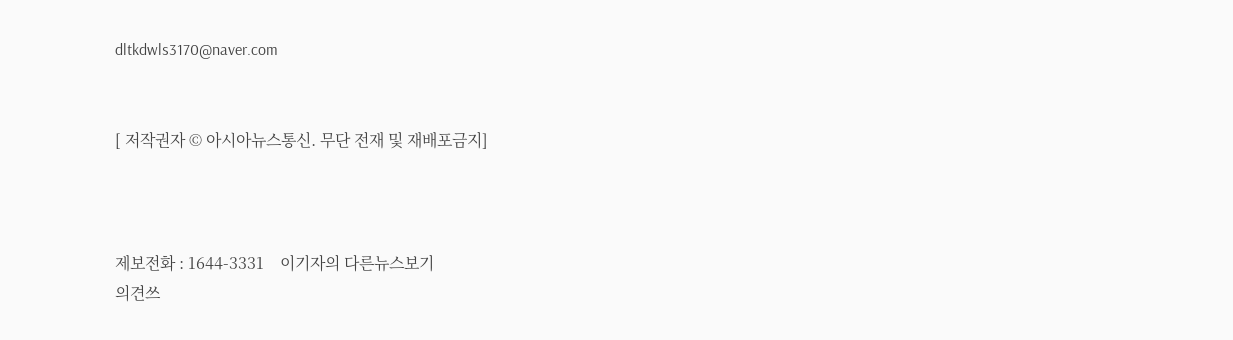dltkdwls3170@naver.com


[ 저작권자 © 아시아뉴스통신. 무단 전재 및 재배포금지]



제보전화 : 1644-3331    이기자의 다른뉴스보기
의견쓰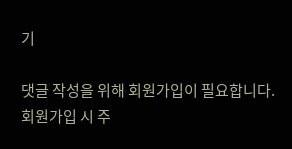기

댓글 작성을 위해 회원가입이 필요합니다.
회원가입 시 주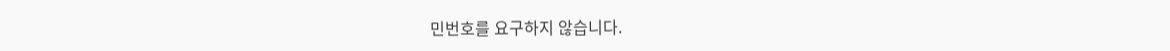민번호를 요구하지 않습니다.